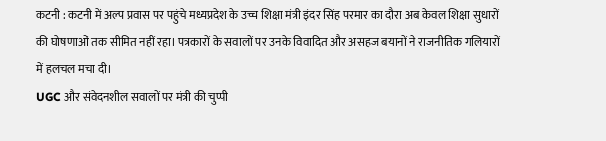कटनी : कटनी में अल्प प्रवास पर पहुंचे मध्यप्रदेश के उच्च शिक्षा मंत्री इंदर सिंह परमार का दौरा अब केवल शिक्षा सुधारों की घोषणाओं तक सीमित नहीं रहा। पत्रकारों के सवालों पर उनके विवादित और असहज बयानों ने राजनीतिक गलियारों में हलचल मचा दी।
UGC और संवेदनशील सवालों पर मंत्री की चुप्पी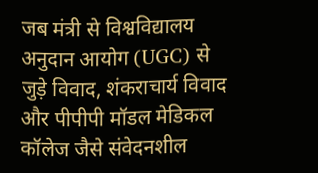जब मंत्री से विश्वविद्यालय अनुदान आयोग (UGC) से जुड़े विवाद, शंकराचार्य विवाद और पीपीपी मॉडल मेडिकल कॉलेज जैसे संवेदनशील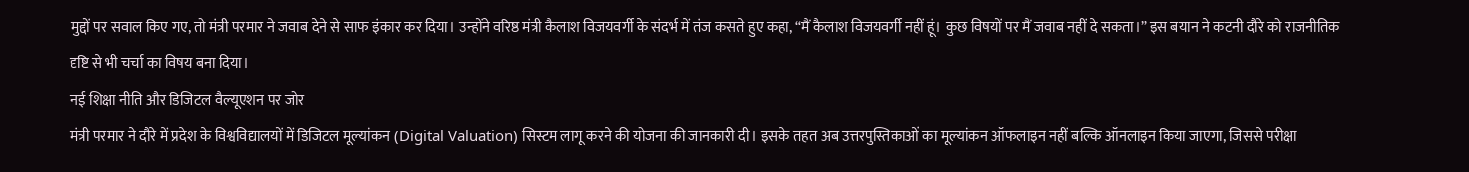मुद्दों पर सवाल किए गए, तो मंत्री परमार ने जवाब देने से साफ इंकार कर दिया। उन्होंने वरिष्ठ मंत्री कैलाश विजयवर्गी के संदर्भ में तंज कसते हुए कहा, “मैं कैलाश विजयवर्गी नहीं हूं। कुछ विषयों पर मैं जवाब नहीं दे सकता।” इस बयान ने कटनी दौरे को राजनीतिक दृष्टि से भी चर्चा का विषय बना दिया।
नई शिक्षा नीति और डिजिटल वैल्यूएशन पर जोर
मंत्री परमार ने दौरे में प्रदेश के विश्वविद्यालयों में डिजिटल मूल्यांकन (Digital Valuation) सिस्टम लागू करने की योजना की जानकारी दी। इसके तहत अब उत्तरपुस्तिकाओं का मूल्यांकन ऑफलाइन नहीं बल्कि ऑनलाइन किया जाएगा, जिससे परीक्षा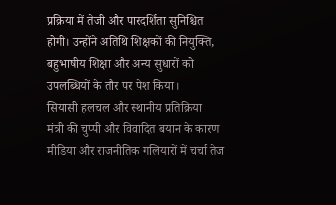प्रक्रिया में तेजी और पारदर्शिता सुनिश्चित होगी। उन्होंने अतिथि शिक्षकों की नियुक्ति, बहुभाषीय शिक्षा और अन्य सुधारों को उपलब्धियों के तौर पर पेश किया।
सियासी हलचल और स्थानीय प्रतिक्रिया
मंत्री की चुप्पी और विवादित बयान के कारण मीडिया और राजनीतिक गलियारों में चर्चा तेज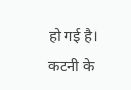हो गई है। कटनी के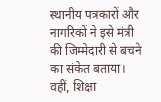स्थानीय पत्रकारों और नागरिकों ने इसे मंत्री की जिम्मेदारी से बचने का संकेत बताया। वहीं, शिक्षा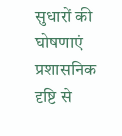सुधारों की घोषणाएं प्रशासनिक दृष्टि से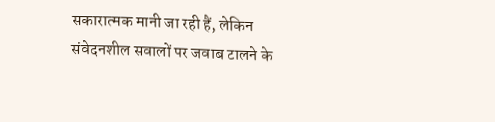सकारात्मक मानी जा रही हैं, लेकिन संवेदनशील सवालों पर जवाब टालने के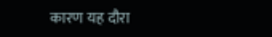कारण यह दौरा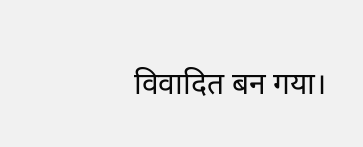विवादित बन गया।